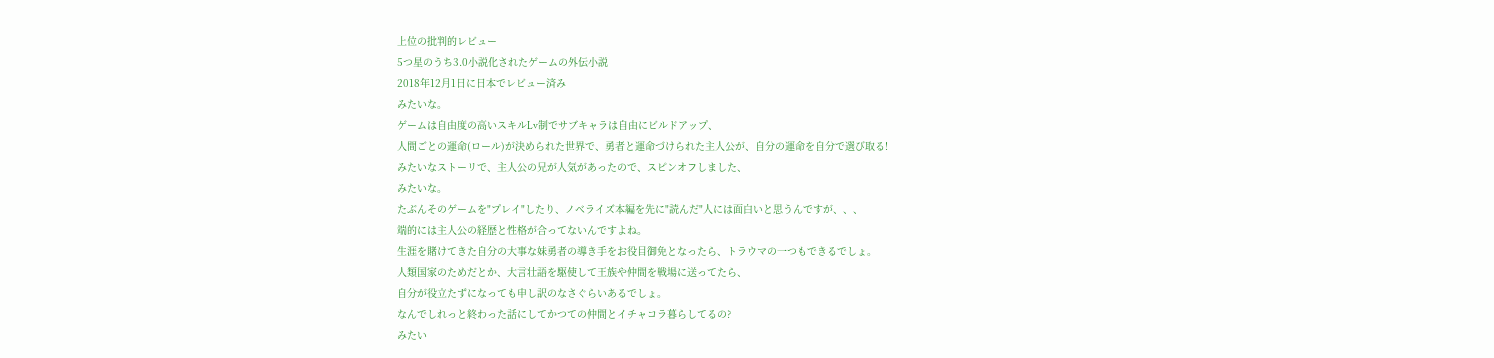上位の批判的レビュー
5つ星のうち3.0小説化されたゲームの外伝小説
2018年12月1日に日本でレビュー済み
みたいな。
ゲームは自由度の高いスキルLv制でサブキャラは自由にビルドアップ、
人間ごとの運命(ロール)が決められた世界で、勇者と運命づけられた主人公が、自分の運命を自分で選び取る!
みたいなストーリで、主人公の兄が人気があったので、スピンオフしました、
みたいな。
たぶんそのゲームを"プレイ"したり、ノベライズ本編を先に"読んだ"人には面白いと思うんですが、、、
端的には主人公の経歴と性格が合ってないんですよね。
生涯を賭けてきた自分の大事な妹勇者の導き手をお役目御免となったら、トラウマの一つもできるでしょ。
人類国家のためだとか、大言壮語を駆使して王族や仲間を戦場に送ってたら、
自分が役立たずになっても申し訳のなさぐらいあるでしょ。
なんでしれっと終わった話にしてかつての仲間とイチャコラ暮らしてるの?
みたい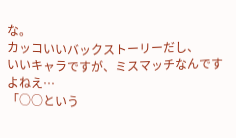な。
カッコいいバックストーリーだし、
いいキャラですが、ミスマッチなんですよねえ…
「○○という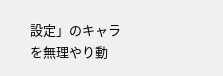設定」のキャラを無理やり動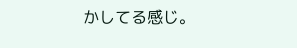かしてる感じ。